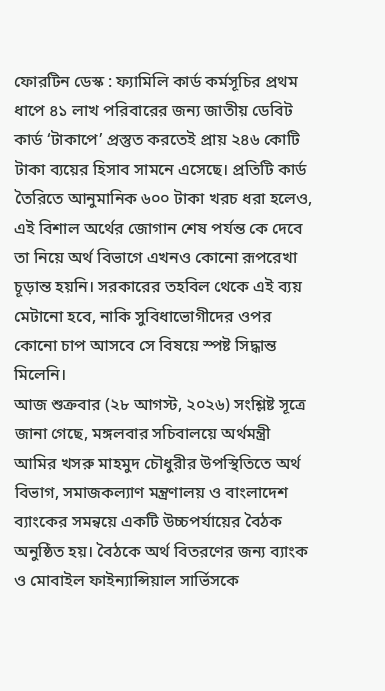ফোরটিন ডেস্ক : ফ্যামিলি কার্ড কর্মসূচির প্রথম ধাপে ৪১ লাখ পরিবারের জন্য জাতীয় ডেবিট কার্ড ‘টাকাপে’ প্রস্তুত করতেই প্রায় ২৪৬ কোটি টাকা ব্যয়ের হিসাব সামনে এসেছে। প্রতিটি কার্ড তৈরিতে আনুমানিক ৬০০ টাকা খরচ ধরা হলেও, এই বিশাল অর্থের জোগান শেষ পর্যন্ত কে দেবে তা নিয়ে অর্থ বিভাগে এখনও কোনো রূপরেখা চূড়ান্ত হয়নি। সরকারের তহবিল থেকে এই ব্যয় মেটানো হবে, নাকি সুবিধাভোগীদের ওপর কোনো চাপ আসবে সে বিষয়ে স্পষ্ট সিদ্ধান্ত মিলেনি।
আজ শুক্রবার (২৮ আগস্ট, ২০২৬) সংশ্লিষ্ট সূত্রে জানা গেছে, মঙ্গলবার সচিবালয়ে অর্থমন্ত্রী আমির খসরু মাহমুদ চৌধুরীর উপস্থিতিতে অর্থ বিভাগ, সমাজকল্যাণ মন্ত্রণালয় ও বাংলাদেশ ব্যাংকের সমন্বয়ে একটি উচ্চপর্যায়ের বৈঠক অনুষ্ঠিত হয়। বৈঠকে অর্থ বিতরণের জন্য ব্যাংক ও মোবাইল ফাইন্যান্সিয়াল সার্ভিসকে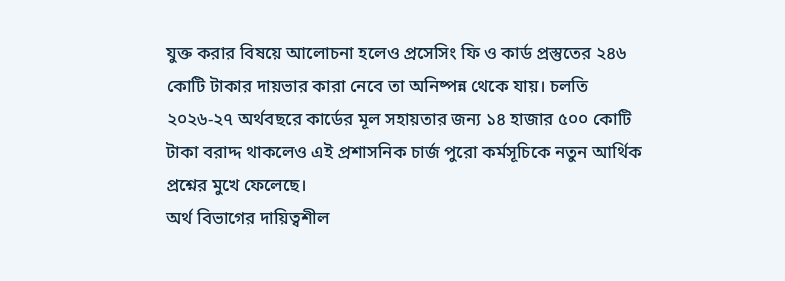যুক্ত করার বিষয়ে আলোচনা হলেও প্রসেসিং ফি ও কার্ড প্রস্তুতের ২৪৬ কোটি টাকার দায়ভার কারা নেবে তা অনিষ্পন্ন থেকে যায়। চলতি ২০২৬-২৭ অর্থবছরে কার্ডের মূল সহায়তার জন্য ১৪ হাজার ৫০০ কোটি টাকা বরাদ্দ থাকলেও এই প্রশাসনিক চার্জ পুরো কর্মসূচিকে নতুন আর্থিক প্রশ্নের মুখে ফেলেছে।
অর্থ বিভাগের দায়িত্বশীল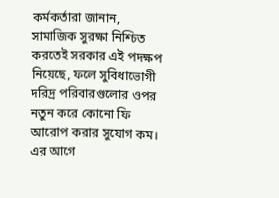কর্মকর্তারা জানান, সামাজিক সুরক্ষা নিশ্চিত করতেই সরকার এই পদক্ষপ নিয়েছে, ফলে সুবিধাভোগী দরিদ্র পরিবারগুলোর ওপর নতুন করে কোনো ফি আরোপ করার সুযোগ কম। এর আগে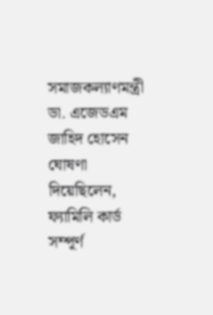সমাজকল্যাণমন্ত্রী ডা. এজেডএম জাহিদ হোসেন ঘোষণা দিয়েছিলেন, ফ্যামিলি কার্ড সম্পূর্ণ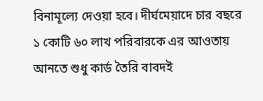বিনামূল্যে দেওয়া হবে। দীর্ঘমেয়াদে চার বছরে ১ কোটি ৬০ লাখ পরিবারকে এর আওতায় আনতে শুধু কার্ড তৈরি বাবদই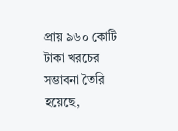প্রায় ৯৬০ কোটি টাকা খরচের সম্ভাবনা তৈরি হয়েছে,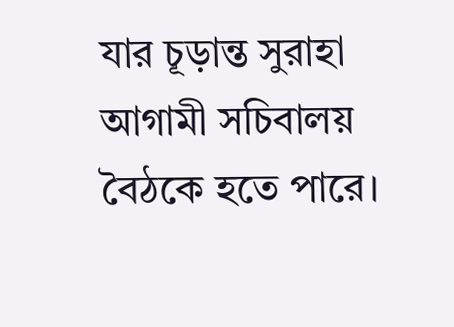যার চূড়ান্ত সুরাহা আগামী সচিবালয় বৈঠকে হতে পারে।